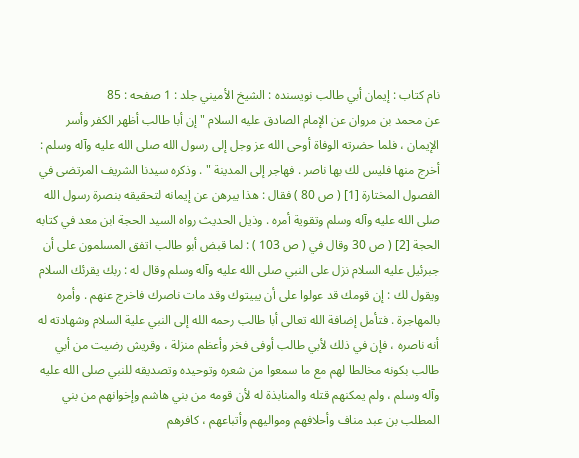نام کتاب : إيمان أبي طالب نویسنده : الشيخ الأميني جلد : 1 صفحه : 85
عن محمد بن مروان عن الإمام الصادق عليه السلام " إن أبا طالب أظهر الكفر وأسر الإيمان ، فلما حضرته الوفاة أوحى الله عز وجل إلى رسول الله صلى الله عليه وآله وسلم : أخرج منها فليس لك بها ناصر . فهاجر إلى المدينة " . وذكره سيدنا الشريف المرتضى في الفصول المختارة [1] ( ص 80 ) فقال : هذا يبرهن عن إيمانه لتحقيقه بنصرة رسول الله صلى الله عليه وآله وسلم وتقوية أمره . وذيل الحديث رواه السيد الحجة ابن معد في كتابه الحجة [2] ( ص 30 وقال في ( ص 103 ) : لما قبض أبو طالب اتفق المسلمون على أن جبرئيل عليه السلام نزل على النبي صلى الله عليه وآله وسلم وقال له : ربك يقرئك السلام ويقول لك : إن قومك قد عولوا على أن يبيتوك وقد مات ناصرك فاخرج عنهم . وأمره بالمهاجرة . فتأمل إضافة الله تعالى أبا طالب رحمه الله إلى النبي علية السلام وشهادته له أنه ناصره ، فإن في ذلك لأبي طالب أوفى فخر وأعظم منزلة ، وقريش رضيت من أبي طالب بكونه مخالطا لهم مع ما سمعوا من شعره وتوحيده وتصديقه للنبي صلى الله عليه وآله وسلم ، ولم يمكنهم قتله والمنابذة له لأن قومه من بني هاشم وإخوانهم من بني المطلب بن عبد مناف وأحلافهم ومواليهم وأتباعهم ، كافرهم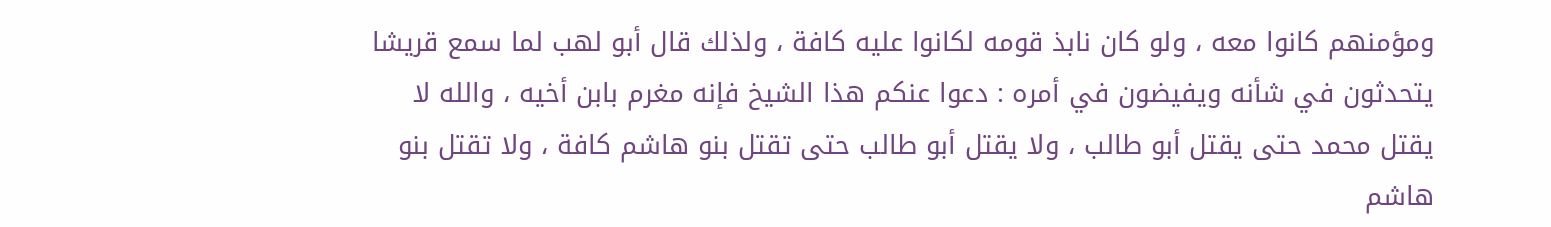ومؤمنهم كانوا معه ، ولو كان نابذ قومه لكانوا عليه كافة ، ولذلك قال أبو لهب لما سمع قريشا يتحدثون في شأنه ويفيضون في أمره : دعوا عنكم هذا الشيخ فإنه مغرم بابن أخيه ، والله لا يقتل محمد حتى يقتل أبو طالب ، ولا يقتل أبو طالب حتى تقتل بنو هاشم كافة ، ولا تقتل بنو هاشم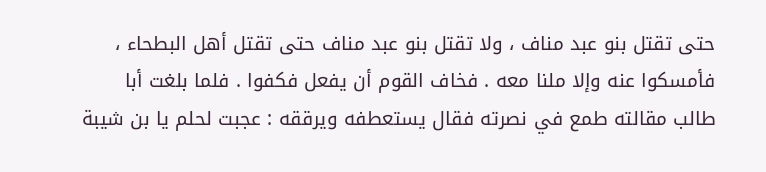حتى تقتل بنو عبد مناف ، ولا تقتل بنو عبد مناف حتى تقتل أهل البطحاء ، فأمسكوا عنه وإلا ملنا معه . فخاف القوم أن يفعل فكفوا . فلما بلغت أبا طالب مقالته طمع في نصرته فقال يستعطفه ويرققه : عجبت لحلم يا بن شيبة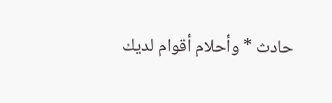حادث * وأحلام أقوام لديك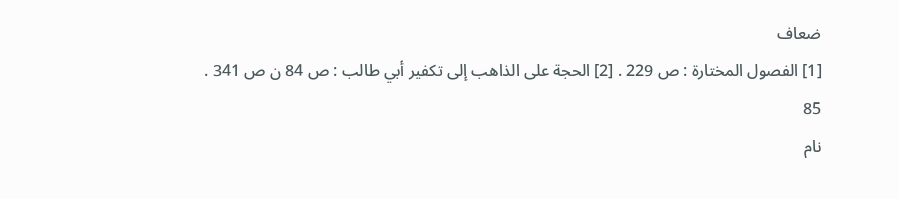ضعاف
[1] الفصول المختارة : ص 229 . [2] الحجة على الذاهب إلى تكفير أبي طالب : ص 84 ن ص 341 .
85
نام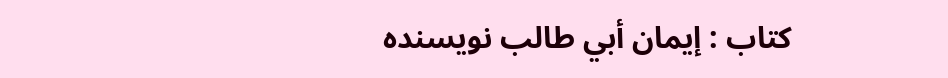کتاب : إيمان أبي طالب نویسنده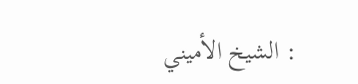: الشيخ الأميني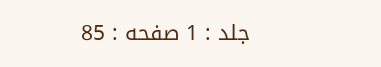جلد : 1 صفحه : 85